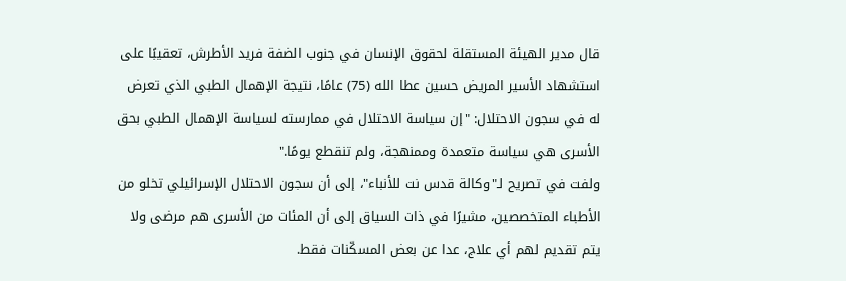قال مدير الهيئة المستقلة لحقوق الإنسان في جنوب الضفة فريد الأطرش، تعقيبًا على استشهاد الأسير المريض حسين عطا الله (75) عامًا، نتيجة الإهمال الطبي الذي تعرض له في سجون الاحتلال: "إن سياسة الاحتلال في ممارسته لسياسة الإهمال الطبي بحق الأسرى هي سياسة متعمدة وممنهجة، ولم تنقطع يومًا."
ولفت في تصريح لـ"وكالة قدس نت للأنباء"، إلى أن سجون الاحتلال الإسرائيلي تخلو من الأطباء المتخصصين، مشيرًا في ذات السياق إلى أن المئات من الأسرى هم مرضى ولا يتم تقديم لهم أي علاج، عدا عن بعض المسكّنات فقط.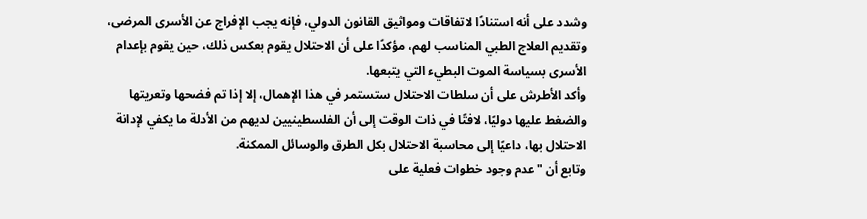وشدد على أنه استنادًا لاتفاقات ومواثيق القانون الدولي، فإنه يجب الإفراج عن الأسرى المرضى، وتقديم العلاج الطبي المناسب لهم، مؤكدًا على أن الاحتلال يقوم بعكس ذلك، حين يقوم بإعدام الأسرى بسياسة الموت البطيء التي يتبعها.
وأكد الأطرش على أن سلطات الاحتلال ستستمر في هذا الإهمال، إلا إذا تم فضحها وتعريتها والضغط عليها دوليًا، لافتًا في ذات الوقت إلى أن الفلسطينيين لديهم من الأدلة ما يكفي لإدانة الاحتلال بها، داعيًا إلى محاسبة الاحتلال بكل الطرق والوسائل الممكنة.
وتابع أن "عدم وجود خطوات فعلية على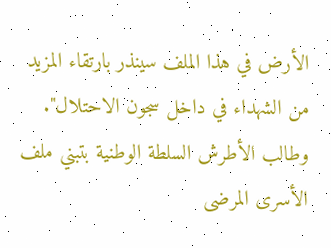الأرض في هذا الملف سينذر بارتقاء المزيد من الشهداء في داخل سجون الاحتلال".
وطالب الأطرش السلطة الوطنية بتبني ملف الأسرى المرضى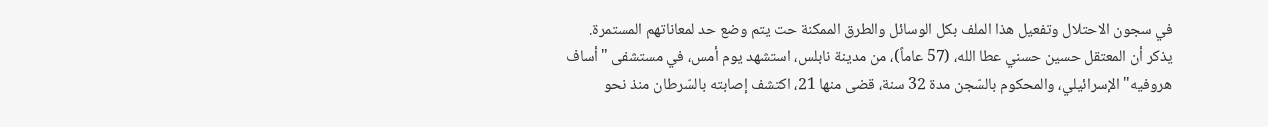في سجون الاحتلال وتفعيل هذا الملف بكل الوسائل والطرق الممكنة حت يتم وضع حد لمعاناتهم المستمرة.
يذكر أن المعتقل حسين حسني عطا الله، (57 عاماً)، من مدينة نابلس، استشهد يوم أمس، في مستشفى "أساف هروفيه" الإسرائيلي، والمحكوم بالسّجن مدة 32 سنة، قضى منها 21، اكتشف إصابته بالسّرطان منذ نحو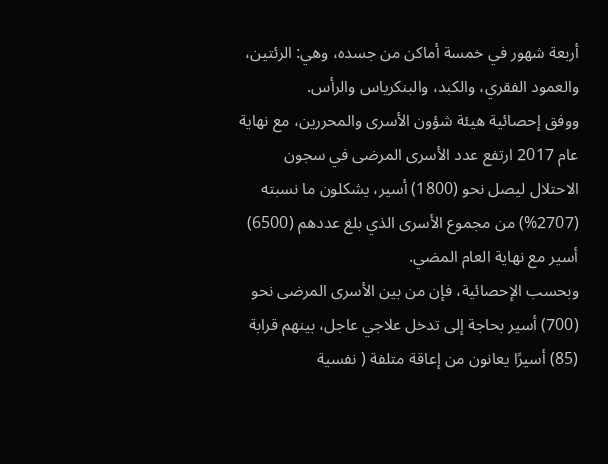أربعة شهور في خمسة أماكن من جسده، وهي: الرئتين، والعمود الفقري، والكبد، والبنكرياس والرأس.
ووفق إحصائية هيئة شؤون الأسرى والمحررين، مع نهاية عام 2017 ارتفع عدد الأسرى المرضى في سجون الاحتلال ليصل نحو (1800) أسير، يشكلون ما نسبته (2707%) من مجموع الأسرى الذي بلغ عددهم (6500) أسير مع نهاية العام المضي.
وبحسب الإحصائية، فإن من بين الأسرى المرضى نحو (700) أسير بحاجة إلى تدخل علاجي عاجل، بينهم قرابة (85) أسيرًا يعانون من إعاقة متلفة ( نفسية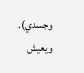وجسدي).
ويعيش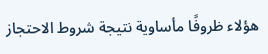هؤلاء ظروفًا مأساوية نتيجة شروط الاحتجاز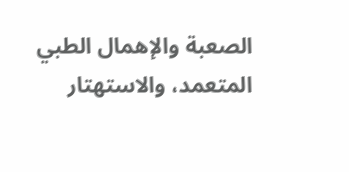الصعبة والإهمال الطبي المتعمد، والاستهتار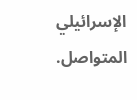الإسرائيلي المتواصل.